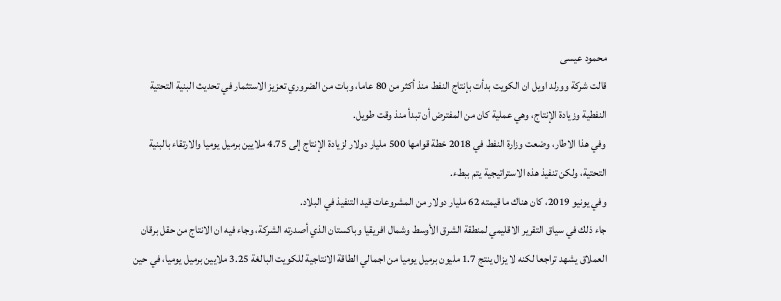محمود عيسى
قالت شركة وورلد اويل ان الكويت بدأت بإنتاج النفط منذ أكثر من 80 عاما، وبات من الضروري تعزيز الاستثمار في تحديث البنية التحتية النفطية وزيادة الإنتاج، وهي عملية كان من المفترض أن تبدأ منذ وقت طويل.
وفي هذا الاطار، وضعت وزارة النفط في 2018 خطة قوامها 500 مليار دولار لزيادة الإنتاج إلى 4.75 ملايين برميل يوميا والارتقاء بالبنية التحتية، ولكن تنفيذ هذه الاستراتيجية يتم ببطء.
وفي يونيو 2019، كان هناك ما قيمته 62 مليار دولار من المشروعات قيد التنفيذ في البلاد.
جاء ذلك في سياق التقرير الاقليمي لمنطقة الشرق الأوسط وشمال افريقيا وباكستان الذي أصدرته الشركة، وجاء فيه ان الانتاج من حقل برقان العملاق يشهد تراجعا لكنه لا يزال ينتج 1.7 مليون برميل يوميا من اجمالي الطاقة الانتاجية للكويت البالغة 3.25 ملايين برميل يوميا، في حين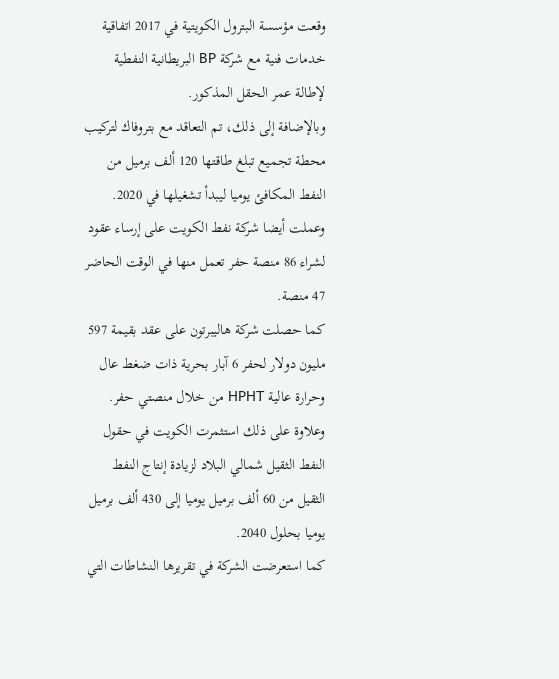وقعت مؤسسة البترول الكويتية في 2017 اتفاقية خدمات فنية مع شركة BP البريطانية النفطية لإطالة عمر الحقل المذكور.
وبالإضافة إلى ذلك، تم التعاقد مع بتروفاك لتركيب محطة تجميع تبلغ طاقتها 120 ألف برميل من النفط المكافئ يوميا ليبدأ تشغيلها في 2020.
وعملت أيضا شركة نفط الكويت على إرساء عقود لشراء 86 منصة حفر تعمل منها في الوقت الحاضر 47 منصة.
كما حصلت شركة هاليبرتون على عقد بقيمة 597 مليون دولار لحفر 6 آبار بحرية ذات ضغط عال وحرارة عالية HPHT من خلال منصتي حفر.
وعلاوة على ذلك استثمرت الكويت في حقول النفط الثقيل شمالي البلاد لزيادة إنتاج النفط الثقيل من 60 ألف برميل يوميا إلى 430 ألف برميل يوميا بحلول 2040.
كما استعرضت الشركة في تقريرها النشاطات التي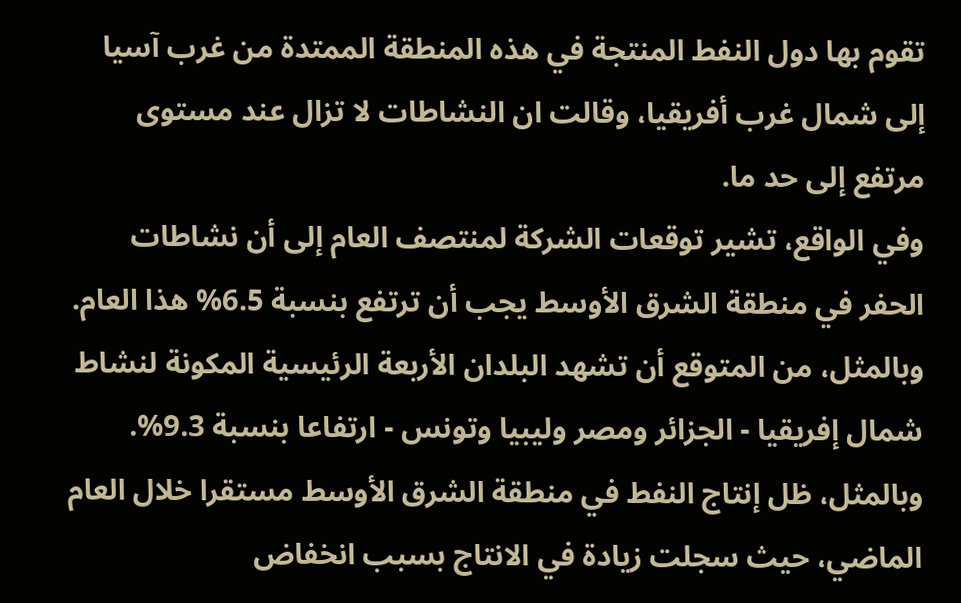تقوم بها دول النفط المنتجة في هذه المنطقة الممتدة من غرب آسيا إلى شمال غرب أفريقيا، وقالت ان النشاطات لا تزال عند مستوى مرتفع إلى حد ما.
وفي الواقع، تشير توقعات الشركة لمنتصف العام إلى أن نشاطات الحفر في منطقة الشرق الأوسط يجب أن ترتفع بنسبة 6.5% هذا العام.
وبالمثل، من المتوقع أن تشهد البلدان الأربعة الرئيسية المكونة لنشاط شمال إفريقيا - الجزائر ومصر وليبيا وتونس - ارتفاعا بنسبة 9.3%.
وبالمثل، ظل إنتاج النفط في منطقة الشرق الأوسط مستقرا خلال العام الماضي، حيث سجلت زيادة في الانتاج بسبب انخفاض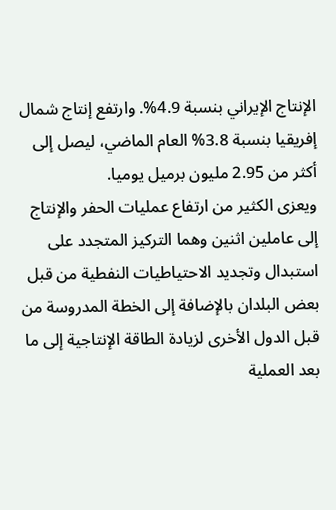الإنتاج الإيراني بنسبة 4.9%. وارتفع إنتاج شمال إفريقيا بنسبة 3.8% العام الماضي، ليصل إلى أكثر من 2.95 مليون برميل يوميا.
ويعزى الكثير من ارتفاع عمليات الحفر والإنتاج إلى عاملين اثنين وهما التركيز المتجدد على استبدال وتجديد الاحتياطيات النفطية من قبل بعض البلدان بالإضافة إلى الخطة المدروسة من قبل الدول الأخرى لزيادة الطاقة الإنتاجية إلى ما بعد العملية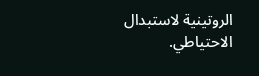الروتينية لاستبدال الاحتياطي.